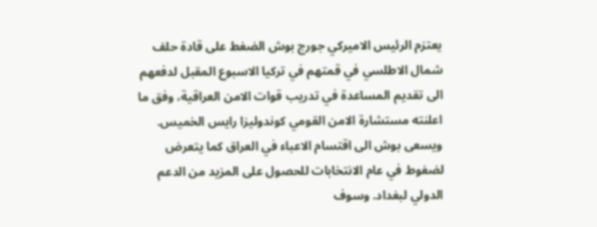يعتزم الرئيس الاميركي جورج بوش الضغط على قادة حلف شمال الاطلسي في قمتهم في تركيا الاسبوع المقبل لدفعهم الى تقديم المساعدة في تدريب قوات الامن العراقية، وفق ما اعلنته مستشارة الامن القومي كوندوليزا رايس الخميس.
ويسعى بوش الى اقتسام الاعباء في العراق كما يتعرض لضغوط في عام الانتخابات للحصول على المزيد من الدعم الدولي لبغداد. وسوف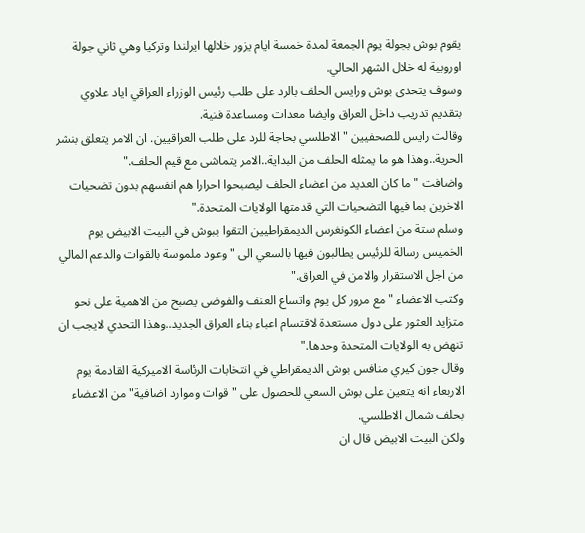يقوم بوش بجولة يوم الجمعة لمدة خمسة ايام يزور خلالها ايرلندا وتركيا وهي ثاني جولة اوروبية له خلال الشهر الحالي.
وسوف يتحدى بوش ورايس الحلف بالرد على طلب رئيس الوزراء العراقي اياد علاوي بتقديم تدريب داخل العراق وايضا معدات ومساعدة فنية.
وقالت رايس للصحفيين "الاطلسي بحاجة للرد على طلب العراقيين. ان الامر يتعلق بنشر الحرية..وهذا هو ما يمثله الحلف من البداية..الامر يتماشى مع قيم الحلف."
واضافت "ما كان العديد من اعضاء الحلف ليصبحوا احرارا هم انفسهم بدون تضحيات الاخرين بما فيها التضحيات التي قدمتها الولايات المتحدة."
وسلم ستة من اعضاء الكونغرس الديمقراطيين التقوا ببوش في البيت الابيض يوم الخميس رسالة للرئيس يطالبون فيها بالسعي الى "وعود ملموسة بالقوات والدعم المالي من اجل الاستقرار والامن في العراق."
وكتب الاعضاء "مع مرور كل يوم واتساع العنف والفوضى يصبح من الاهمية على نحو متزايد العثور على دول مستعدة لاقتسام اعباء بناء العراق الجديد..وهذا التحدي لايجب ان تنهض به الولايات المتحدة وحدها."
وقال جون كيري منافس بوش الديمقراطي في انتخابات الرئاسة الاميركية القادمة يوم الاربعاء انه يتعين على بوش السعي للحصول على "قوات وموارد اضافية" من الاعضاء بحلف شمال الاطلسي.
ولكن البيت الابيض قال ان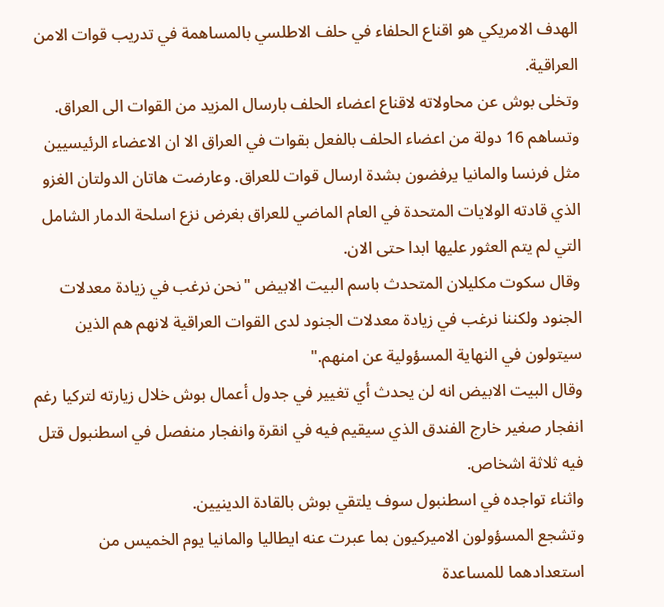الهدف الامريكي هو اقناع الحلفاء في حلف الاطلسي بالمساهمة في تدريب قوات الامن العراقية.
وتخلى بوش عن محاولاته لاقناع اعضاء الحلف بارسال المزيد من القوات الى العراق.
وتساهم 16 دولة من اعضاء الحلف بالفعل بقوات في العراق الا ان الاعضاء الرئيسيين مثل فرنسا والمانيا يرفضون بشدة ارسال قوات للعراق. وعارضت هاتان الدولتان الغزو الذي قادته الولايات المتحدة في العام الماضي للعراق بغرض نزع اسلحة الدمار الشامل التي لم يتم العثور عليها ابدا حتى الان.
وقال سكوت مكليلان المتحدث باسم البيت الابيض "نحن نرغب في زيادة معدلات الجنود ولكننا نرغب في زيادة معدلات الجنود لدى القوات العراقية لانهم هم الذين سيتولون في النهاية المسؤولية عن امنهم."
وقال البيت الابيض انه لن يحدث أي تغيير في جدول أعمال بوش خلال زيارته لتركيا رغم انفجار صغير خارج الفندق الذي سيقيم فيه في انقرة وانفجار منفصل في اسطنبول قتل فيه ثلاثة اشخاص.
واثناء تواجده في اسطنبول سوف يلتقي بوش بالقادة الدينيين.
وتشجع المسؤولون الاميركيون بما عبرت عنه ايطاليا والمانيا يوم الخميس من استعدادهما للمساعدة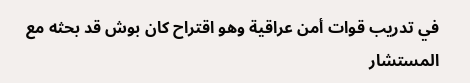في تدريب قوات أمن عراقية وهو اقتراح كان بوش قد بحثه مع المستشار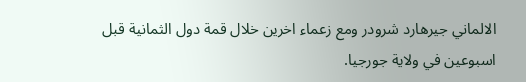الالماني جيرهارد شرودر ومع زعماء اخرين خلال قمة دول الثمانية قبل اسبوعين في ولاية جورجيا.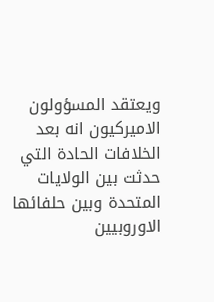ويعتقد المسؤولون الاميركيون انه بعد الخلافات الحادة التي حدثت بين الولايات المتحدة وبين حلفائها الاوروبيين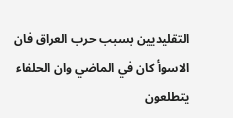التقليديين بسبب حرب العراق فان الاسوأ كان في الماضي وان الحلفاء يتطلعون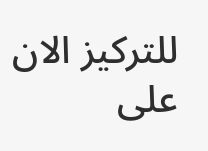للتركيز الان على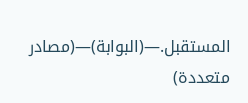المستقبل.—(البوابة)—(مصادر متعددة)